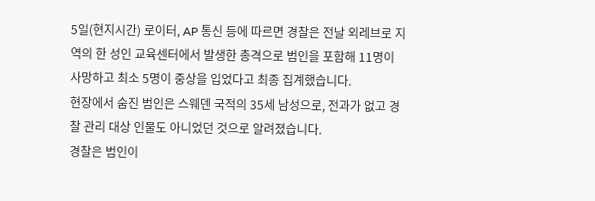5일(현지시간) 로이터, AP 통신 등에 따르면 경찰은 전날 외레브로 지역의 한 성인 교육센터에서 발생한 총격으로 범인을 포함해 11명이 사망하고 최소 5명이 중상을 입었다고 최종 집계했습니다.
현장에서 숨진 범인은 스웨덴 국적의 35세 남성으로, 전과가 없고 경찰 관리 대상 인물도 아니었던 것으로 알려졌습니다.
경찰은 범인이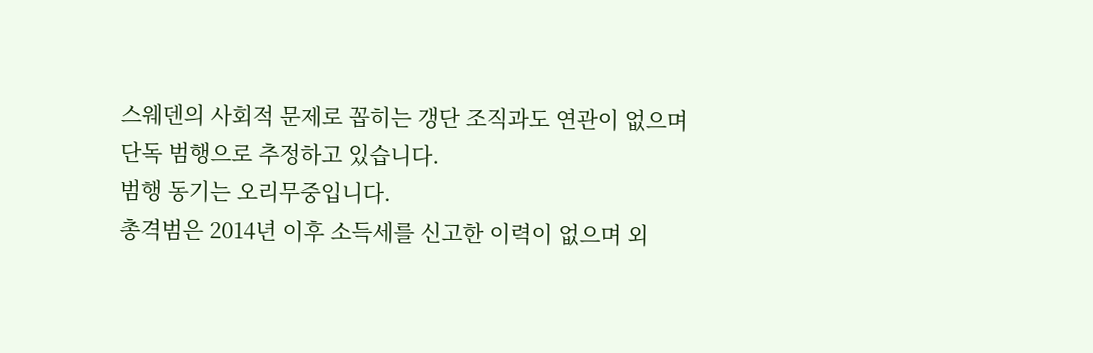스웨덴의 사회적 문제로 꼽히는 갱단 조직과도 연관이 없으며 단독 범행으로 추정하고 있습니다.
범행 동기는 오리무중입니다.
총격범은 2014년 이후 소득세를 신고한 이력이 없으며 외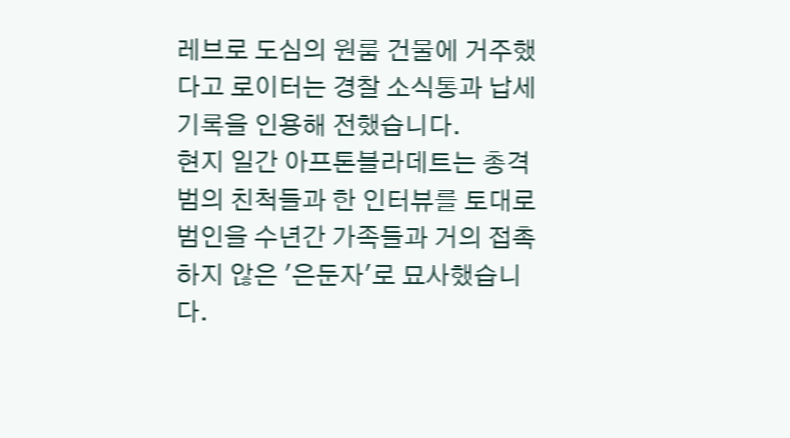레브로 도심의 원룸 건물에 거주했다고 로이터는 경찰 소식통과 납세 기록을 인용해 전했습니다.
현지 일간 아프톤블라데트는 총격범의 친척들과 한 인터뷰를 토대로 범인을 수년간 가족들과 거의 접촉하지 않은 '은둔자'로 묘사했습니다.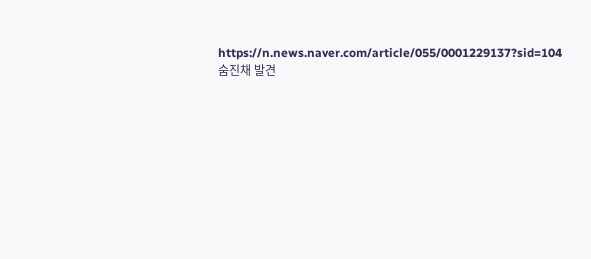https://n.news.naver.com/article/055/0001229137?sid=104
숨진채 발견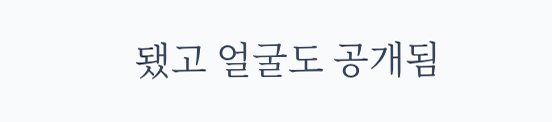됐고 얼굴도 공개됨